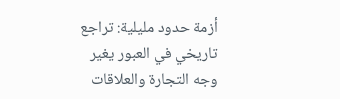أزمة حدود مليلية: تراجع تاريخي في العبور يغير وجه التجارة والعلاقات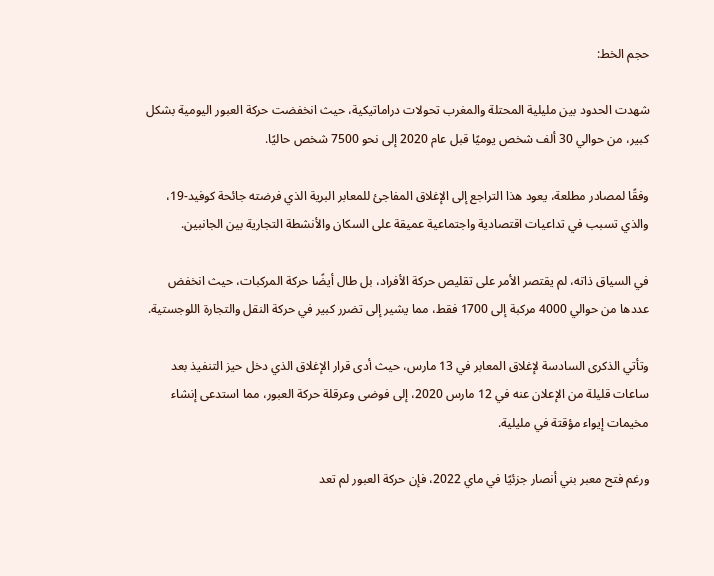حجم الخط:

شهدت الحدود بين مليلية المحتلة والمغرب تحولات دراماتيكية، حيث انخفضت حركة العبور اليومية بشكل كبير، من حوالي 30 ألف شخص يوميًا قبل عام 2020 إلى نحو 7500 شخص حاليًا.

وفقًا لمصادر مطلعة، يعود هذا التراجع إلى الإغلاق المفاجئ للمعابر البرية الذي فرضته جائحة كوفيد-19، والذي تسبب في تداعيات اقتصادية واجتماعية عميقة على السكان والأنشطة التجارية بين الجانبين.

في السياق ذاته، لم يقتصر الأمر على تقليص حركة الأفراد، بل طال أيضًا حركة المركبات، حيث انخفض عددها من حوالي 4000 مركبة إلى 1700 فقط، مما يشير إلى تضرر كبير في حركة النقل والتجارة اللوجستية.

وتأتي الذكرى السادسة لإغلاق المعابر في 13 مارس، حيث أدى قرار الإغلاق الذي دخل حيز التنفيذ بعد ساعات قليلة من الإعلان عنه في 12 مارس 2020، إلى فوضى وعرقلة حركة العبور، مما استدعى إنشاء مخيمات إيواء مؤقتة في مليلية.

ورغم فتح معبر بني أنصار جزئيًا في ماي 2022، فإن حركة العبور لم تعد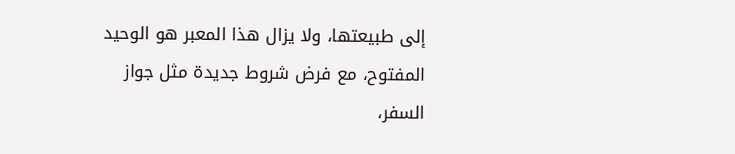إلى طبيعتها، ولا يزال هذا المعبر هو الوحيد المفتوح، مع فرض شروط جديدة مثل جواز السفر،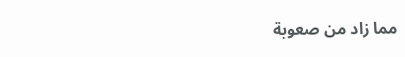مما زاد من صعوبة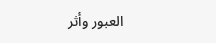العبور وأثر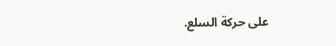على حركة السلع.